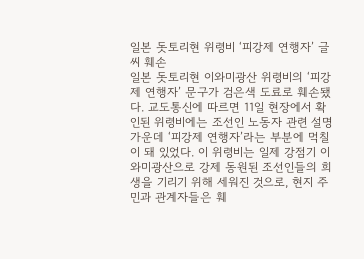일본 돗토리현 위령비 ‘피강제 연행자’ 글씨 훼손
일본 돗토리현 이와미광산 위령비의 ‘피강제 연행자’ 문구가 검은색 도료로 훼손됐다. 교도통신에 따르면 11일 현장에서 확인된 위령비에는 조선인 노동자 관련 설명 가운데 ‘피강제 연행자’라는 부분에 먹칠이 돼 있었다. 이 위령비는 일제 강점기 이와미광산으로 강제 동원된 조선인들의 희생을 기리기 위해 세워진 것으로, 현지 주민과 관계자들은 훼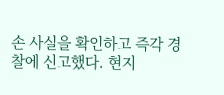손 사실을 확인하고 즉각 경찰에 신고했다. 현지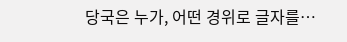당국은 누가, 어떤 경위로 글자를…